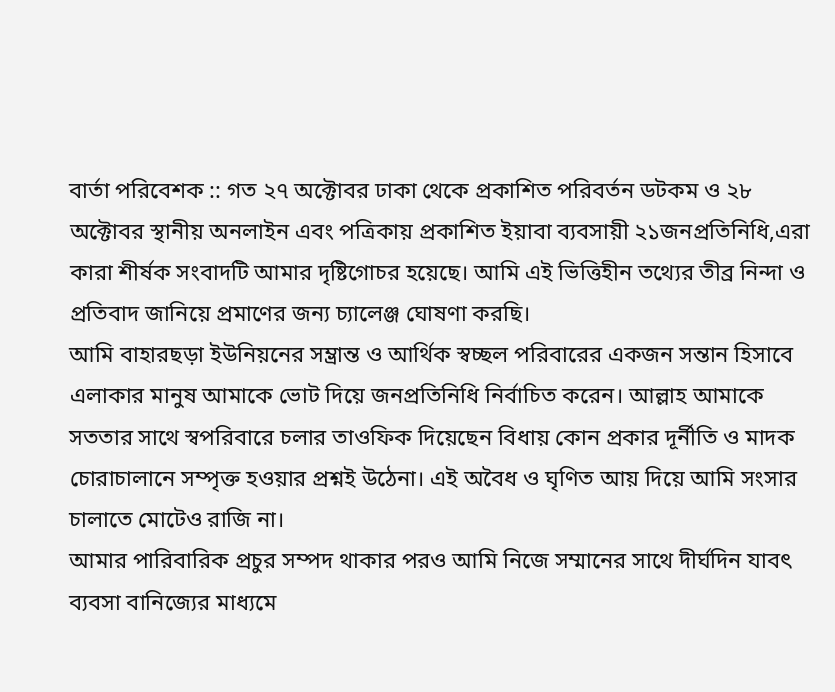বার্তা পরিবেশক :: গত ২৭ অক্টোবর ঢাকা থেকে প্রকাশিত পরিবর্তন ডটকম ও ২৮ অক্টোবর স্থানীয় অনলাইন এবং পত্রিকায় প্রকাশিত ইয়াবা ব্যবসায়ী ২১জনপ্রতিনিধি,এরা কারা শীর্ষক সংবাদটি আমার দৃষ্টিগোচর হয়েছে। আমি এই ভিত্তিহীন তথ্যের তীব্র নিন্দা ও প্রতিবাদ জানিয়ে প্রমাণের জন্য চ্যালেঞ্জ ঘোষণা করছি।
আমি বাহারছড়া ইউনিয়নের সম্ভ্রান্ত ও আর্থিক স্বচ্ছল পরিবারের একজন সন্তান হিসাবে
এলাকার মানুষ আমাকে ভোট দিয়ে জনপ্রতিনিধি নির্বাচিত করেন। আল্লাহ আমাকে সততার সাথে স্বপরিবারে চলার তাওফিক দিয়েছেন বিধায় কোন প্রকার দূর্নীতি ও মাদক চোরাচালানে সম্পৃক্ত হওয়ার প্রশ্নই উঠেনা। এই অবৈধ ও ঘৃণিত আয় দিয়ে আমি সংসার চালাতে মোটেও রাজি না।
আমার পারিবারিক প্রচুর সম্পদ থাকার পরও আমি নিজে সম্মানের সাথে দীর্ঘদিন যাবৎ ব্যবসা বানিজ্যের মাধ্যমে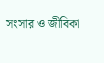সংসার ও জীবিকা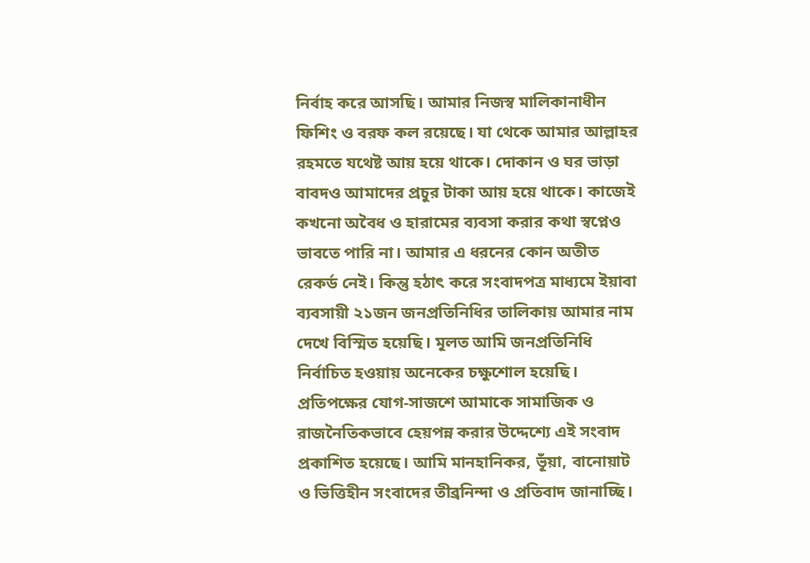নির্বাহ করে আসছি। আমার নিজস্ব মালিকানাধীন ফিশিং ও বরফ কল রয়েছে। যা থেকে আমার আল্লাহর রহমতে যথেষ্ট আয় হয়ে থাকে। দোকান ও ঘর ভাড়া বাবদও আমাদের প্রচুর টাকা আয় হয়ে থাকে। কাজেই কখনো অবৈধ ও হারামের ব্যবসা করার কথা স্বপ্নেও ভাবতে পারি না। আমার এ ধরনের কোন অতীত রেকর্ড নেই। কিন্তু হঠাৎ করে সংবাদপত্র মাধ্যমে ইয়াবা ব্যবসায়ী ২১জন জনপ্রতিনিধির তালিকায় আমার নাম দেখে বিস্মিত হয়েছি। মূলত আমি জনপ্রতিনিধি নির্বাচিত হওয়ায় অনেকের চক্ষুশোল হয়েছি। প্রতিপক্ষের যোগ-সাজশে আমাকে সামাজিক ও রাজনৈতিকভাবে হেয়পন্ন করার উদ্দেশ্যে এই সংবাদ প্রকাশিত হয়েছে। আমি মানহানিকর, ভূঁয়া, বানোয়াট ও ভিত্তিহীন সংবাদের তীব্রনিন্দা ও প্রতিবাদ জানাচ্ছি।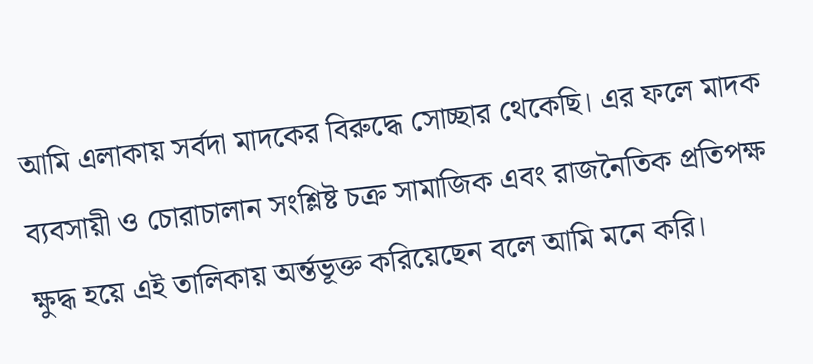আমি এলাকায় সর্বদা মাদকের বিরুদ্ধে সোচ্ছার থেকেছি। এর ফলে মাদক ব্যবসায়ী ও চোরাচালান সংশ্লিষ্ট চক্র সামাজিক এবং রাজনৈতিক প্রতিপক্ষ ক্ষুদ্ধ হয়ে এই তালিকায় অর্ন্তভূক্ত করিয়েছেন বলে আমি মনে করি।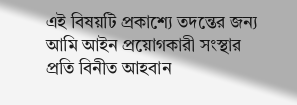এই বিষয়টি প্রকাশ্যে তদন্তের জন্য আমি আইন প্রয়োগকারী সংস্থার প্রতি বিনীত আহবান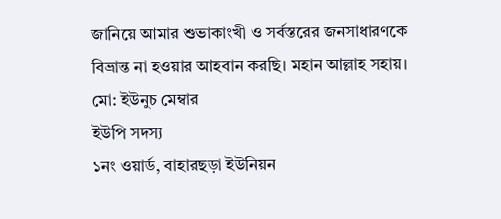জানিয়ে আমার শুভাকাংখী ও সর্বস্তরের জনসাধারণকে বিভ্রান্ত না হওয়ার আহবান করছি। মহান আল্লাহ সহায়।
মো: ইউনুচ মেম্বার
ইউপি সদস্য
১নং ওয়ার্ড, বাহারছড়া ইউনিয়ন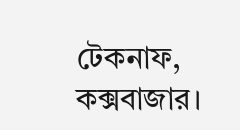টেকনাফ, কক্সবাজার।